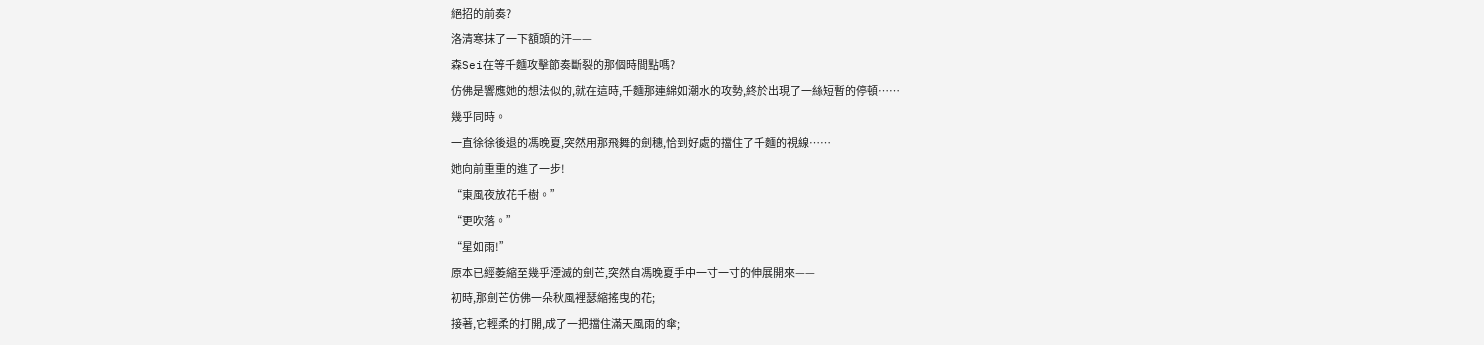絕招的前奏?
洛清寒抹了一下額頭的汗——
森Sei在等千麵攻擊節奏斷裂的那個時間點嗎?
仿佛是響應她的想法似的,就在這時,千麵那連綿如潮水的攻勢,終於出現了一絲短暫的停頓……
幾乎同時。
一直徐徐後退的馮晚夏,突然用那飛舞的劍穗,恰到好處的擋住了千麵的視線……
她向前重重的進了一步!
“東風夜放花千樹。”
“更吹落。”
“星如雨!”
原本已經萎縮至幾乎湮滅的劍芒,突然自馮晚夏手中一寸一寸的伸展開來——
初時,那劍芒仿佛一朵秋風裡瑟縮搖曳的花;
接著,它輕柔的打開,成了一把擋住滿天風雨的傘;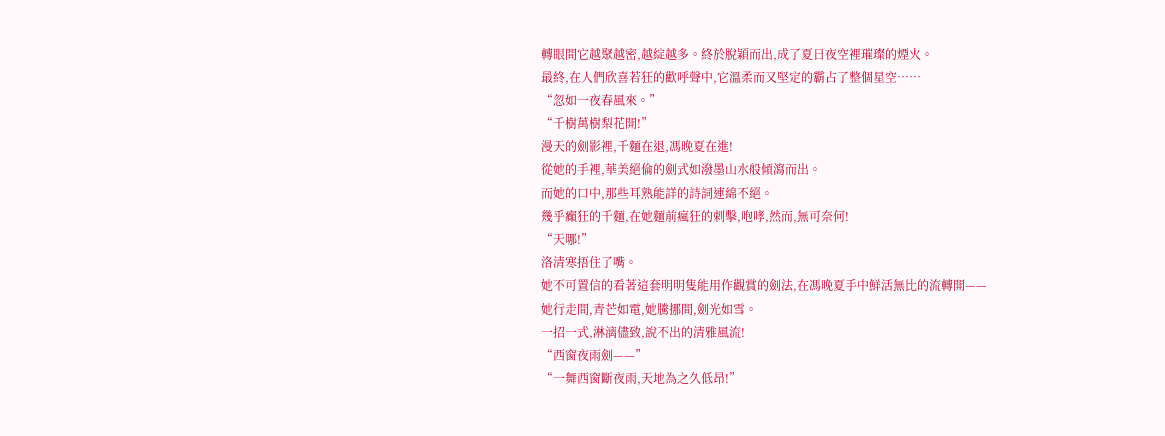轉眼間它越聚越密,越綻越多。終於脫穎而出,成了夏日夜空裡璀璨的煙火。
最終,在人們欣喜若狂的歡呼聲中,它溫柔而又堅定的霸占了整個星空……
“忽如一夜春風來。”
“千樹萬樹梨花開!”
漫天的劍影裡,千麵在退,馮晚夏在進!
從她的手裡,華美絕倫的劍式如潑墨山水般傾瀉而出。
而她的口中,那些耳熟能詳的詩詞連綿不絕。
幾乎癲狂的千麵,在她麵前瘋狂的刺擊,咆哮,然而,無可奈何!
“天哪!”
洛清寒捂住了嘴。
她不可置信的看著這套明明隻能用作觀賞的劍法,在馮晚夏手中鮮活無比的流轉開——
她行走間,青芒如電,她騰挪間,劍光如雪。
一招一式,淋漓儘致,說不出的清雅風流!
“西窗夜雨劍——”
“一舞西窗斷夜雨,天地為之久低昂!”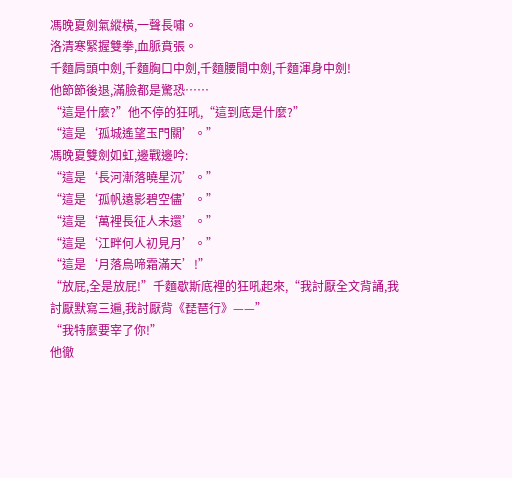馮晚夏劍氣縱橫,一聲長嘯。
洛清寒緊握雙拳,血脈賁張。
千麵肩頭中劍,千麵胸口中劍,千麵腰間中劍,千麵渾身中劍!
他節節後退,滿臉都是驚恐……
“這是什麼?”他不停的狂吼,“這到底是什麼?”
“這是‘孤城遙望玉門關’。”
馮晚夏雙劍如虹,邊戰邊吟:
“這是‘長河漸落曉星沉’。”
“這是‘孤帆遠影碧空儘’。”
“這是‘萬裡長征人未還’。”
“這是‘江畔何人初見月’。”
“這是‘月落烏啼霜滿天’!”
“放屁,全是放屁!”千麵歇斯底裡的狂吼起來,“我討厭全文背誦,我討厭默寫三遍,我討厭背《琵琶行》——”
“我特麼要宰了你!”
他徹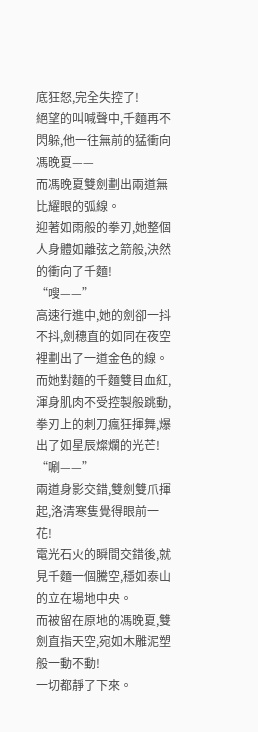底狂怒,完全失控了!
絕望的叫喊聲中,千麵再不閃躲,他一往無前的猛衝向馮晚夏——
而馮晚夏雙劍劃出兩道無比耀眼的弧線。
迎著如雨般的拳刃,她整個人身體如離弦之箭般,決然的衝向了千麵!
“嗖——”
高速行進中,她的劍卻一抖不抖,劍穗直的如同在夜空裡劃出了一道金色的線。
而她對麵的千麵雙目血紅,渾身肌肉不受控製般跳動,拳刃上的刺刀瘋狂揮舞,爆出了如星辰燦爛的光芒!
“唰——”
兩道身影交錯,雙劍雙爪揮起,洛清寒隻覺得眼前一花!
電光石火的瞬間交錯後,就見千麵一個騰空,穩如泰山的立在場地中央。
而被留在原地的馮晚夏,雙劍直指天空,宛如木雕泥塑般一動不動!
一切都靜了下來。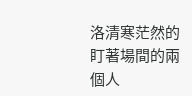洛清寒茫然的盯著場間的兩個人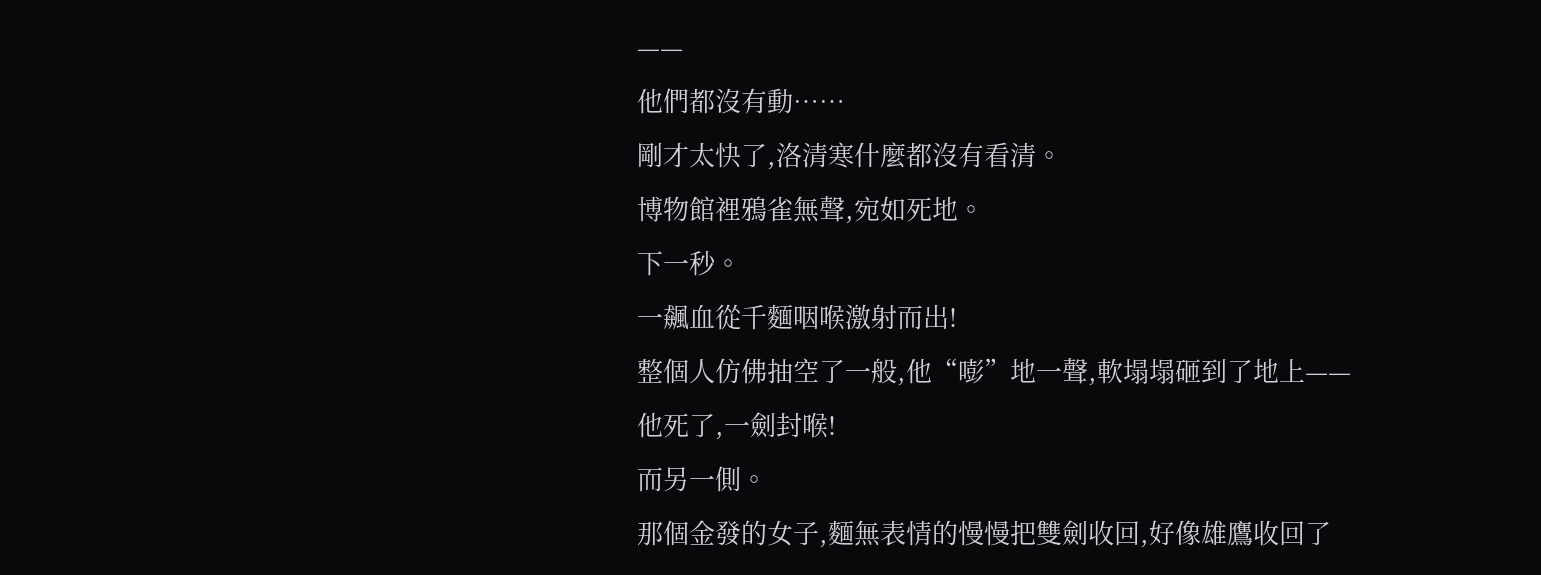——
他們都沒有動……
剛才太快了,洛清寒什麼都沒有看清。
博物館裡鴉雀無聲,宛如死地。
下一秒。
一飆血從千麵咽喉激射而出!
整個人仿佛抽空了一般,他“嘭”地一聲,軟塌塌砸到了地上——
他死了,一劍封喉!
而另一側。
那個金發的女子,麵無表情的慢慢把雙劍收回,好像雄鷹收回了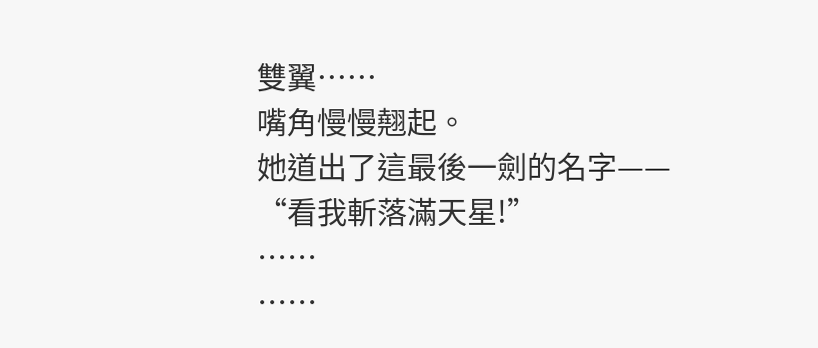雙翼……
嘴角慢慢翹起。
她道出了這最後一劍的名字——
“看我斬落滿天星!”
……
……